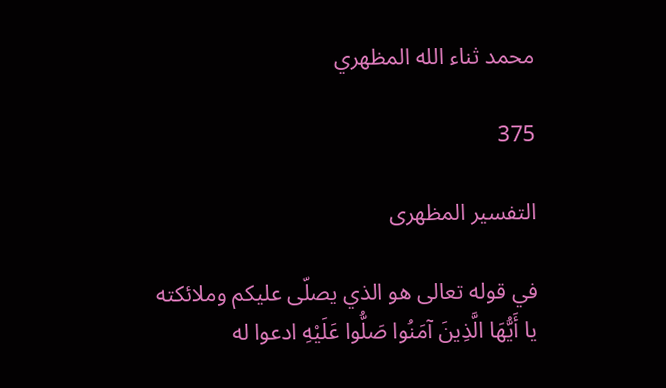محمد ثناء الله المظهري

375

التفسير المظهرى

في قوله تعالى هو الذي يصلّى عليكم وملائكته يا أَيُّهَا الَّذِينَ آمَنُوا صَلُّوا عَلَيْهِ ادعوا له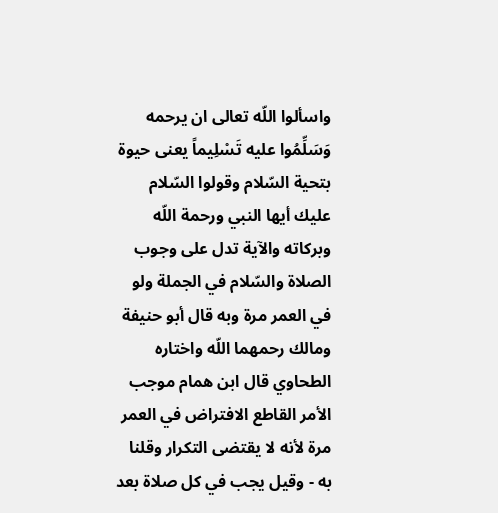واسألوا اللّه تعالى ان يرحمه وَسَلِّمُوا عليه تَسْلِيماً يعنى حيوة بتحية السّلام وقولوا السّلام عليك أيها النبي ورحمة اللّه وبركاته والآية تدل على وجوب الصلاة والسّلام في الجملة ولو في العمر مرة وبه قال أبو حنيفة ومالك رحمهما اللّه واختاره الطحاوي قال ابن همام موجب الأمر القاطع الافتراض في العمر مرة لأنه لا يقتضى التكرار وقلنا به - وقيل يجب في كل صلاة بعد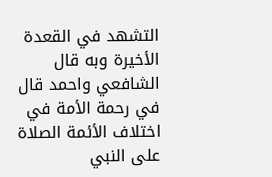التشهد في القعدة الأخيرة وبه قال الشافعي واحمد قال في رحمة الأمة في اختلاف الأئمة الصلاة على النبي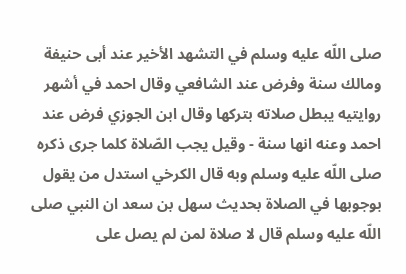صلى اللّه عليه وسلم في التشهد الأخير عند أبى حنيفة ومالك سنة وفرض عند الشافعي وقال احمد في أشهر روايتيه يبطل صلاته بتركها وقال ابن الجوزي فرض عند احمد وعنه انها سنة - وقيل يجب الصّلاة كلما جرى ذكره صلى اللّه عليه وسلم وبه قال الكرخي استدل من يقول بوجوبها في الصلاة بحديث سهل بن سعد ان النبي صلى اللّه عليه وسلم قال لا صلاة لمن لم يصل على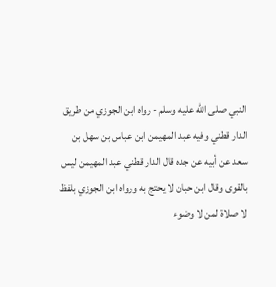النبي صلى اللّه عليه وسلم - رواه ابن الجوزي من طريق الدار قطني وفيه عبد المهيمن ابن عباس بن سهل بن سعد عن أبيه عن جده قال الدار قطني عبد المهيمن ليس بالقوى وقال ابن حبان لا يحتج به ورواه ابن الجوزي بلفظ لا صلاة لمن لا وضوء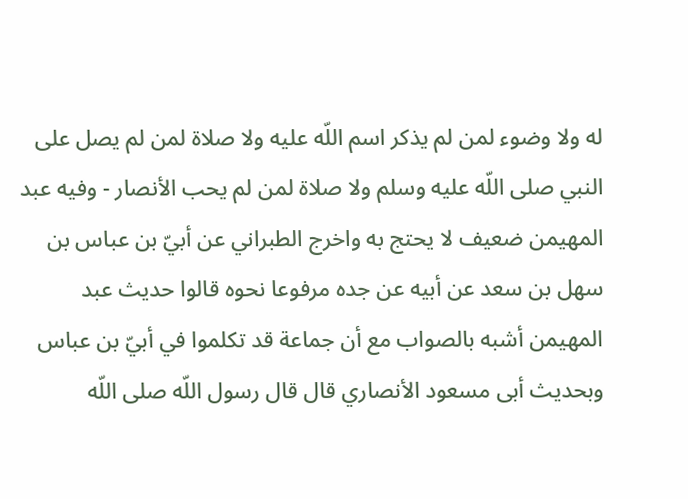له ولا وضوء لمن لم يذكر اسم اللّه عليه ولا صلاة لمن لم يصل على النبي صلى اللّه عليه وسلم ولا صلاة لمن لم يحب الأنصار - وفيه عبد المهيمن ضعيف لا يحتج به واخرج الطبراني عن أبيّ بن عباس بن سهل بن سعد عن أبيه عن جده مرفوعا نحوه قالوا حديث عبد المهيمن أشبه بالصواب مع أن جماعة قد تكلموا في أبيّ بن عباس وبحديث أبى مسعود الأنصاري قال قال رسول اللّه صلى اللّه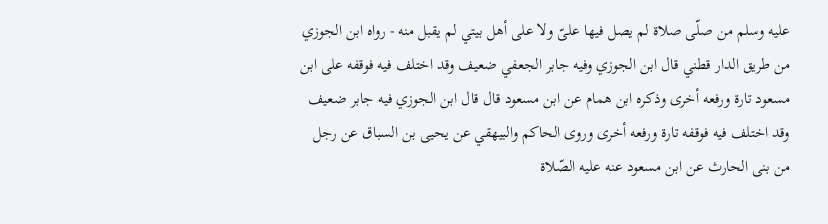عليه وسلم من صلّى صلاة لم يصل فيها علىّ ولا على أهل بيتي لم يقبل منه - رواه ابن الجوزي من طريق الدار قطني قال ابن الجوزي وفيه جابر الجعفي ضعيف وقد اختلف فيه فوقفه على ابن مسعود تارة ورفعه أخرى وذكره ابن همام عن ابن مسعود قال قال ابن الجوزي فيه جابر ضعيف وقد اختلف فيه فوقفه تارة ورفعه أخرى وروى الحاكم والبيهقي عن يحيى بن السباق عن رجل من بنى الحارث عن ابن مسعود عنه عليه الصّلاة